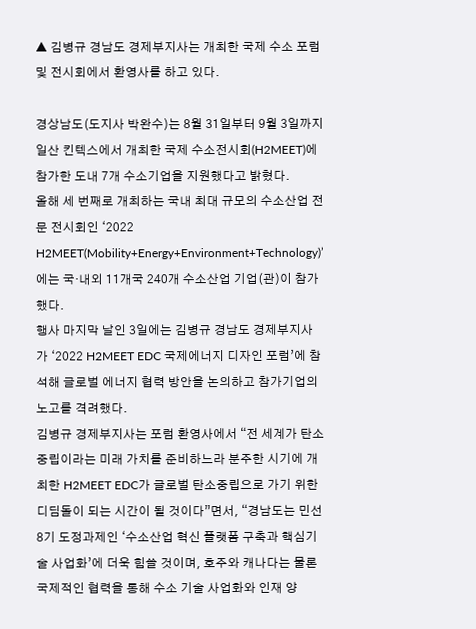▲ 김병규 경남도 경제부지사는 개최한 국제 수소 포럼 및 전시회에서 환영사를 하고 있다.

경상남도(도지사 박완수)는 8월 31일부터 9월 3일까지 일산 킨텍스에서 개최한 국제 수소전시회(H2MEET)에 참가한 도내 7개 수소기업을 지원했다고 밝혔다.
올해 세 번째로 개최하는 국내 최대 규모의 수소산업 전문 전시회인 ‘2022 H2MEET(Mobility+Energy+Environment+Technology)’에는 국·내외 11개국 240개 수소산업 기업(관)이 참가했다.
행사 마지막 날인 3일에는 김병규 경남도 경제부지사가 ‘2022 H2MEET EDC 국제에너지 디자인 포럼’에 참석해 글로벌 에너지 협력 방안을 논의하고 참가기업의 노고를 격려했다.
김병규 경제부지사는 포럼 환영사에서 “전 세계가 탄소중립이라는 미래 가치를 준비하느라 분주한 시기에 개최한 H2MEET EDC가 글로벌 탄소중립으로 가기 위한 디딤돌이 되는 시간이 될 것이다”면서, “경남도는 민선8기 도정과제인 ‘수소산업 혁신 플랫폼 구축과 핵심기술 사업화’에 더욱 힘쓸 것이며, 호주와 캐나다는 물론 국제적인 협력을 통해 수소 기술 사업화와 인재 양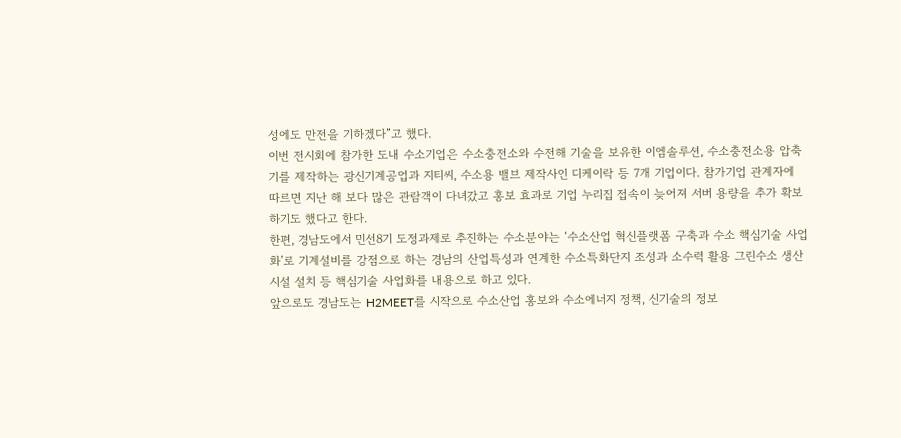성에도 만전을 기하겠다”고 했다.
이번 전시회에 참가한 도내 수소기업은 수소충전소와 수전해 기술을 보유한 이엠솔루션, 수소충전소용 압축기를 제작하는 광신기계공업과 지티씨, 수소용 밸브 제작사인 디케이락 등 7개 기업이다. 참가기업 관계자에 따르면 지난 해 보다 많은 관람객이 다녀갔고 홍보 효과로 기업 누리집 접속이 늦어져 서버 용량을 추가 확보하기도 했다고 한다.
한편, 경남도에서 민선8기 도정과제로 추진하는 수소분야는 ‘수소산업 혁신플랫폼 구축과 수소 핵심기술 사업화’로 기계설비를 강점으로 하는 경남의 산업특성과 연계한 수소특화단지 조성과 소수력 활용 그린수소 생산시설 설치 등 핵심기술 사업화를 내용으로 하고 있다.
앞으로도 경남도는 H2MEET를 시작으로 수소산업 홍보와 수소에너지 정책, 신기술의 정보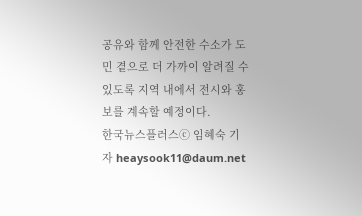공유와 함께 안전한 수소가 도민 곁으로 더 가까이 알려질 수 있도록 지역 내에서 전시와 홍보를 계속할 예정이다.
한국뉴스플러스ⓒ 임혜숙 기자 heaysook11@daum.net